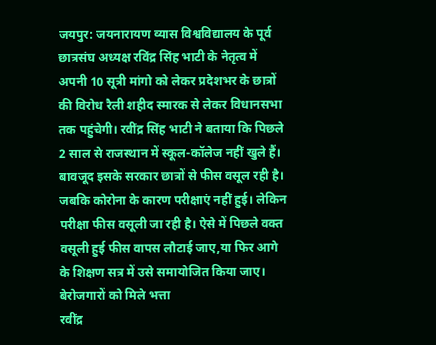जयपुर: जयनारायण व्यास विश्वविद्यालय के पूर्व छात्रसंघ अध्यक्ष रविंद्र सिंह भाटी के नेतृत्व में अपनी 10 सूत्री मांगो को लेकर प्रदेशभर के छात्रों की विरोध रैली शहीद स्मारक से लेकर विधानसभा तक पहुंचेगी। रवींद्र सिंह भाटी ने बताया कि पिछले 2 साल से राजस्थान में स्कूल-कॉलेज नहीं खुले हैं। बावजूद इसके सरकार छात्रों से फीस वसूल रही है। जबकि कोरोना के कारण परीक्षाएं नहीं हुई। लेकिन परीक्षा फीस वसूली जा रही है। ऐसे में पिछले वक्त वसूली हुई फीस वापस लौटाई जाए,या फिर आगे के शिक्षण सत्र में उसे समायोजित किया जाए।
बेरोजगारों को मिले भत्ता
रवींद्र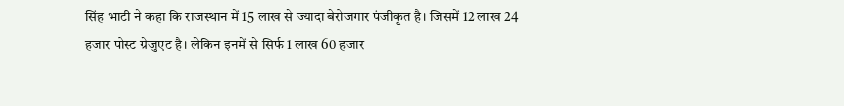सिंह भाटी ने कहा कि राजस्थान में 15 लाख से ज्यादा बेरोजगार पंजीकृत है। जिसमें 12 लाख 24 हजार पोस्ट ग्रेजुएट है। लेकिन इनमें से सिर्फ 1 लाख 60 हजार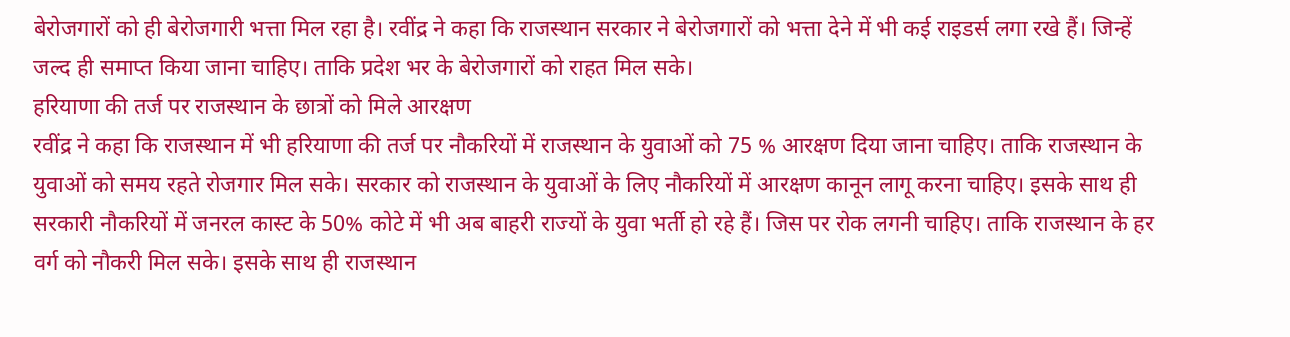बेरोजगारों को ही बेरोजगारी भत्ता मिल रहा है। रवींद्र ने कहा कि राजस्थान सरकार ने बेरोजगारों को भत्ता देने में भी कई राइडर्स लगा रखे हैं। जिन्हें जल्द ही समाप्त किया जाना चाहिए। ताकि प्रदेश भर के बेरोजगारों को राहत मिल सके।
हरियाणा की तर्ज पर राजस्थान के छात्रों को मिले आरक्षण
रवींद्र ने कहा कि राजस्थान में भी हरियाणा की तर्ज पर नौकरियों में राजस्थान के युवाओं को 75 % आरक्षण दिया जाना चाहिए। ताकि राजस्थान के युवाओं को समय रहते रोजगार मिल सके। सरकार को राजस्थान के युवाओं के लिए नौकरियों में आरक्षण कानून लागू करना चाहिए। इसके साथ ही सरकारी नौकरियों में जनरल कास्ट के 50% कोटे में भी अब बाहरी राज्यों के युवा भर्ती हो रहे हैं। जिस पर रोक लगनी चाहिए। ताकि राजस्थान के हर वर्ग को नौकरी मिल सके। इसके साथ ही राजस्थान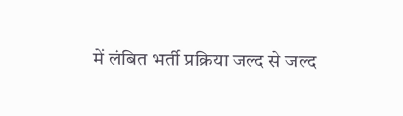में लंबित भर्ती प्रक्रिया जल्द से जल्द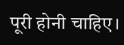पूरी होनी चाहिए।